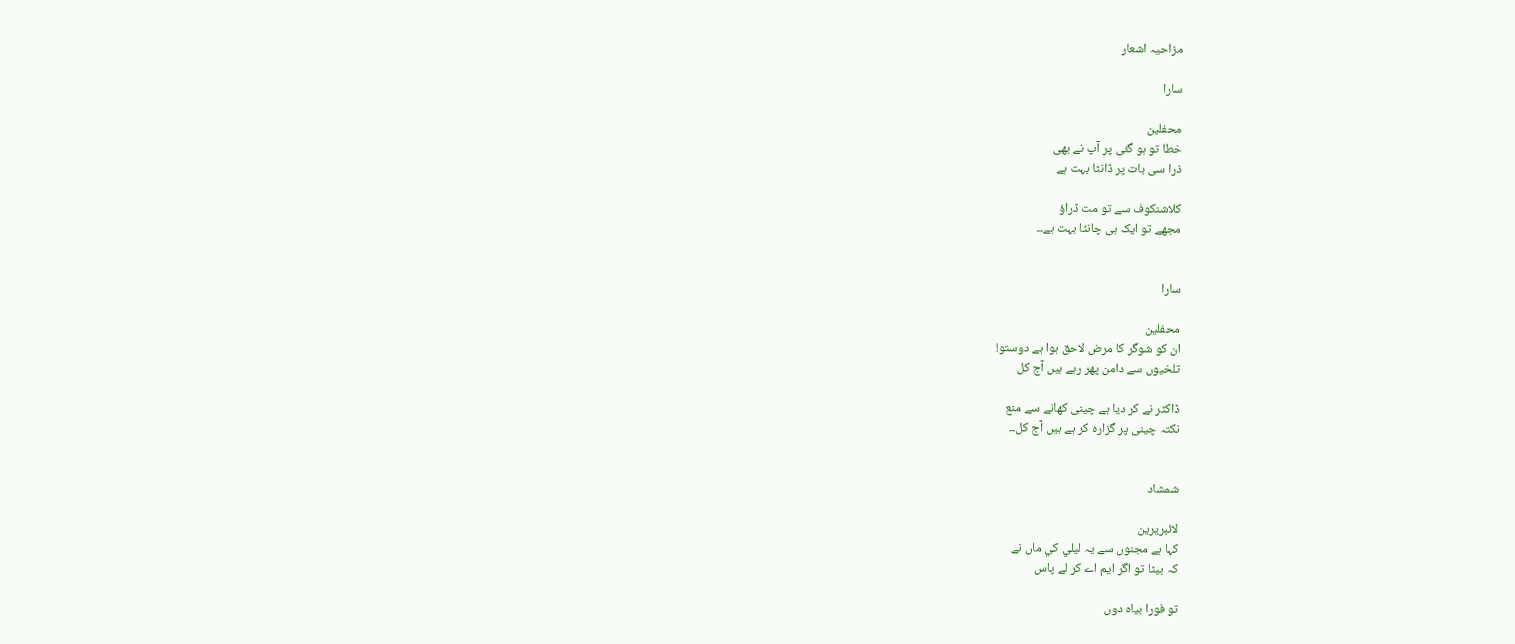مزاحیہ اشعار

سارا

محفلین
خطا تو ہو گئی پر آپ نے بھی
ذرا سی بات پر ڈانٹا بہت ہے

کلاشنکوف سے تو مت ڈراؤ
مجھے تو ایک ہی چانٹا بہت ہے۔۔


سارا

محفلین
ان کو شوگر کا مرض لاحق ہوا ہے دوستو!
تلخیوں سے دامن پھر رہے ہیں آج کل

ڈاکٹر نے کر دیا ہے چینی کھانے سے منع
نکتہ چینی پر گزارہ کر ہے ہیں آج کل۔۔


شمشاد

لائبریرین
کہا ہے مجنوں سے يہ ليلي کي ماں نے
کہ بيٹا تو اگر ايم اے کر لے پاس

تو فورا بياہ دوں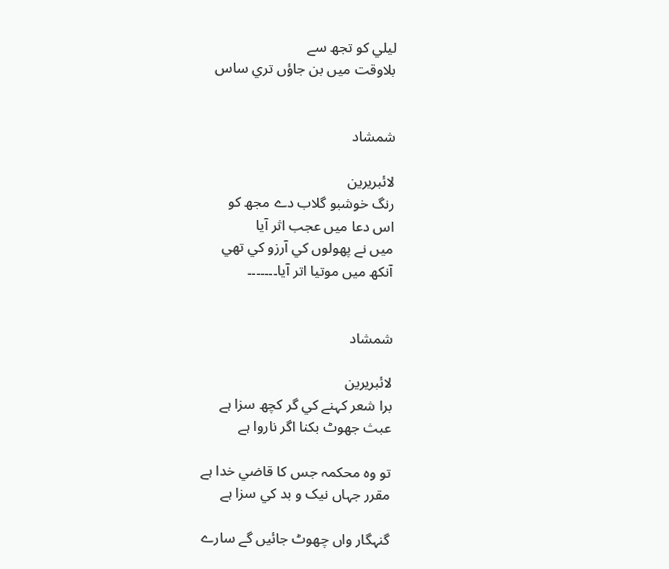ليلي کو تجھ سے
بلاوقت ميں بن جاؤں تري ساس


شمشاد

لائبریرین
رنگ خوشبو گلاب دے مجھ کو
اس دعا ميں عجب اثر آيا
ميں نے پھولوں کي آرزو کي تھي
آنکھ ميں موتيا اتر آيا۔۔۔۔۔۔۔


شمشاد

لائبریرین
برا شعر کہنے کي گر کچھ سزا ہے
عبث جھوٹ بکنا اگر ناروا ہے

تو وہ محکمہ جس کا قاضي خدا ہے
مقرر جہاں نيک و بد کي سزا ہے

گنہگار واں چھوٹ جائیں گے سارے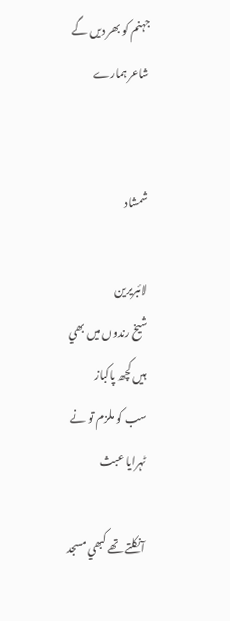جہنم کو بھر ديں گے شاعر ہمارے


شمشاد

لائبریرین
شیخ رندوں میں بھي ہیں کچھ پاکباز
سب کو ملزم تو نے ٹہرايا عبث

آنکلتے تھے کبھي مسجد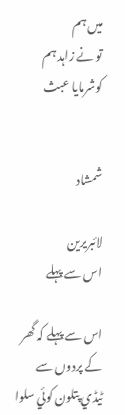میں ہم
تو نے زاہد ہم کوشرمايا عبث


شمشاد

لائبریرین
اس سے پہلے

اس سے پہلے کہ گھر کے پردوں سے
ٹيڈي پتلون کوئي سلوا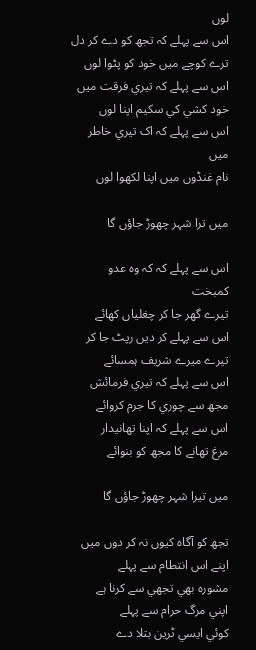لوں
اس سے پہلے کہ تجھ کو دے کر دل
ترے کوچے ميں خود کو پٹوا لوں
اس سے پہلے کہ تيري فرقت میں
خود کشي کي سکیم اپنا لوں
اس سے پہلے کہ اک تيري خاطر میں
نام غنڈوں ميں اپنا لکھوا لوں

ميں ترا شہر چھوڑ جاؤں گا

اس سے پہلے کہ کہ وہ عدو کمبخت
تيرے گھر جا کر چغلياں کھائے
اس سے پہلے کر دیں رپٹ جا کر
تيرے میرے شريف ہمسائے
اس سے پہلے کہ تيري فرمائش
مجھ سے چوري کا جرم کروائے
اس سے پہلے کہ اپنا تھانيدار
مرغ تھانے کا مجھ کو بنوائے

ميں تيرا شہر چھوڑ جاؤں گا

تجھ کو آگاہ کيوں نہ کر دوں میں
اپنے اس انتطام سے پہلے
مشورہ بھي تجھي سے کرنا ہے
اپني مرگ حرام سے پہلے
کوئي ايسي ٹرين بتلا دے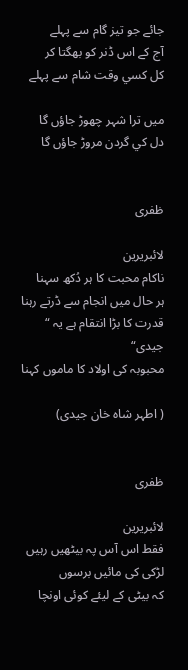جائے جو تيز گام سے پہلے
آج کے اس ڈنر کو بھگتا کر
کل کسي وقت شام سے پہلے

ميں ترا شہر چھوڑ جاؤں گا
دل کي گردن مروڑ جاؤں گا


ظفری

لائبریرین
ناکام محبت کا ہر دُکھ سہنا
ہر حال میں انجام سے ڈرتے رہنا
قدرت کا بڑا انتقام ہے یہ “ جیدی“
محبوبہ کی اولاد کا ماموں کہنا

( اطہر شاہ خان جیدی)


ظفری

لائبریرین
فقط اس آس پہ بیٹھیں رہیں لڑکی کی مائیں برسوں
کہ بیٹی کے لیئے کوئی اونچا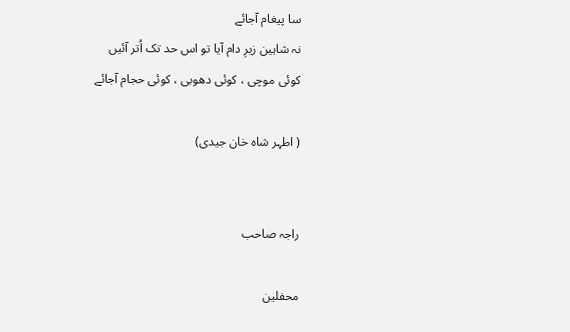سا پیغام آجائے
نہ شاہین زیرِ دام آیا تو اس حد تک اُتر آئیں
کوئی موچی ، کوئی دھوبی ، کوئی حجام آجائے

( اطہر شاہ خان جیدی)


راجہ صاحب

محفلین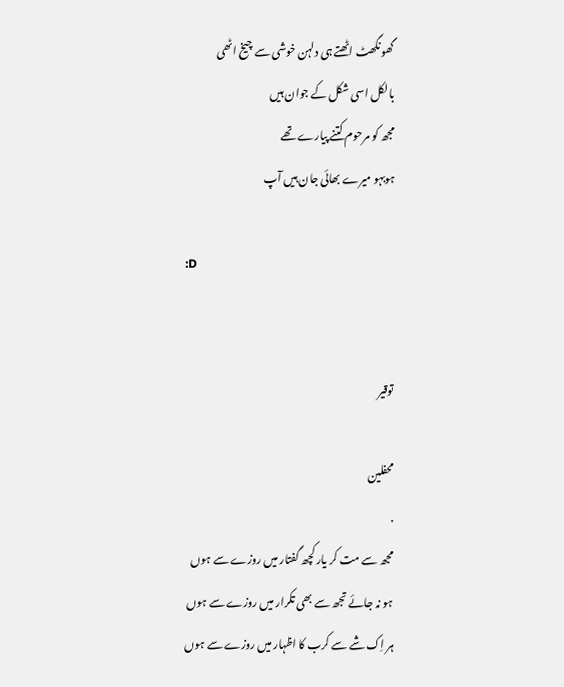گھونگھٹ اٹھتے ہی دلہن خوشی سے چیخ اٹھی
بالکل اسی شکل کے جوان ہیں
مجھ کو مرحوم کتنے پیارے تھے
ہوبہو میرے بھائی جان ہیں آپ

:D


توقیر

محفلین
.
مجھ سے مت کر یار کچھ گفتار میں روزے سے ہوں
ہو نہ جائے تجھ سے بھی تکرار میں روزے سے ہوں
ہر اِک شے سے کرب کا اظہار میں روزے سے ہوں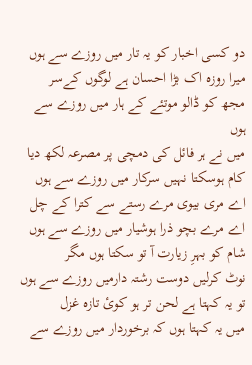دو کسی اخبار کو یہ تار میں روزے سے ہوں
میرا روزہ اک بڑا احسان ہے لوگوں کےسر
مجھ کو ڈالو موتئے کے ہار میں روزے سے ہوں
میں نے ہر فائل کی دمچی پر مصرعہ لکھ دیا
کام ہوسکتا نہیں سرکار میں روزے سے ہوں
اے مری بیوی مرے رستے سے کترا کے چل
اے مرے بچو ذرا ہوشیار میں روزے سے ہوں
شام کو بہرِ زیارت آ تو سکتا ہوں مگر
نوٹ کرلیں دوست رشتہ دارمیں روزے سے ہوں
تو یہ کہتا ہے لحن تر ہو کوئ تازہ غزل
میں یہ کہتا ہوں کہ برخوردار میں روزے سے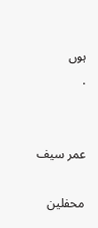ہوں
.


عمر سیف

محفلین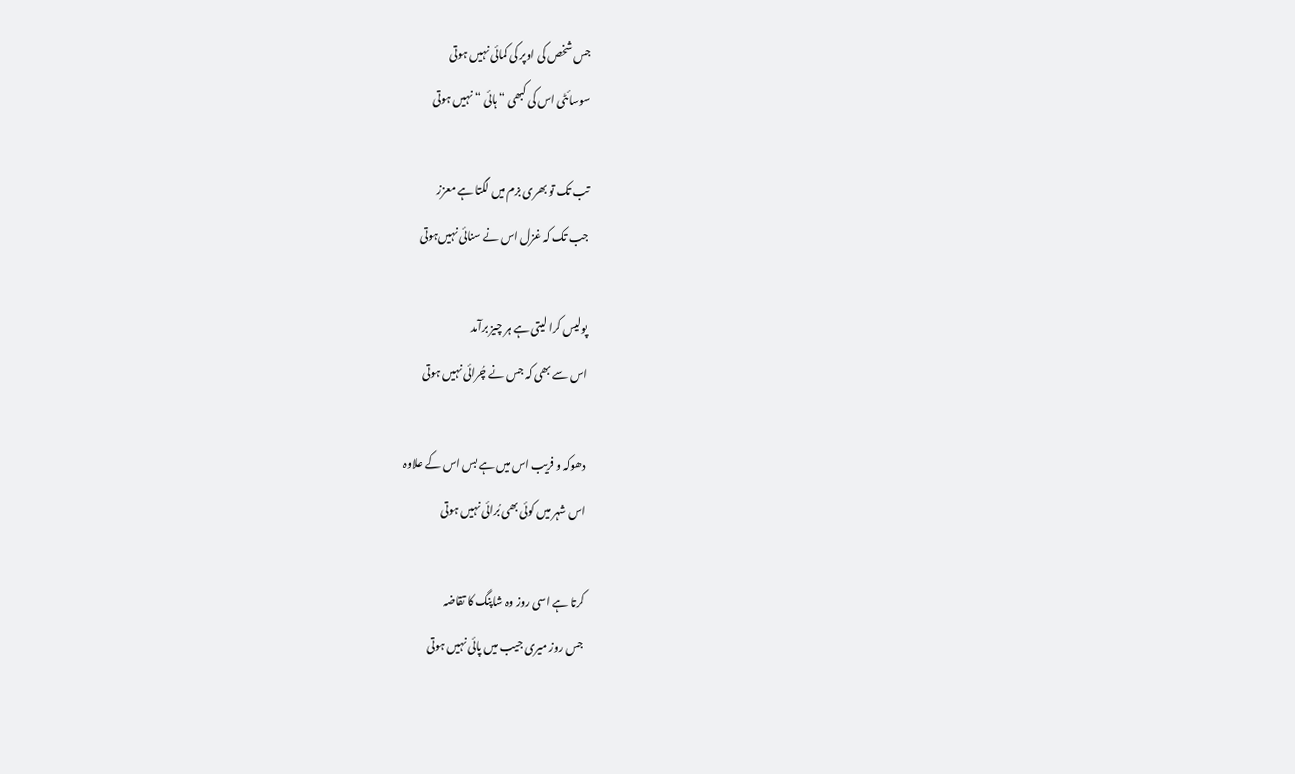جس شخص کی اوپر کی کمائی نہیں ہوتی
سوسائٹی اس کی کبھی “ ہائی “ نہیں ہوتی

تب تک تو بھری بزم میں لگتا ہے معزز
جب تک کہ غزل اس نے سنائی نہیں‌ہوتی

پولیس کرا لیتی ہے ہر چیز برآمد
اس سے بھی کہ جس نے چُرائی نہیں ہوتی

دھوکہ و فریب اس میں ہے بس اس کے علاوہ
اس شہر میں کوئی بھی بُرائی نہیں ہوتی

کرتا ہے اسی روز وہ شاپنگ کا تقاضہ
جس روز میری جیب میں پائی نہیں ہوتی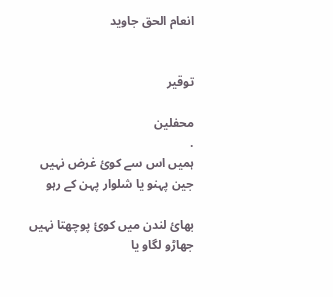انعام الحق جاوید


توقیر

محفلین
.
ہمیں اس سے کوئ غرض نہیں
جین پہنو یا شلوار پہن کے رہو

بھائ لندن میں کوئ پوچھتا نہیں
جھاڑو لگاو یا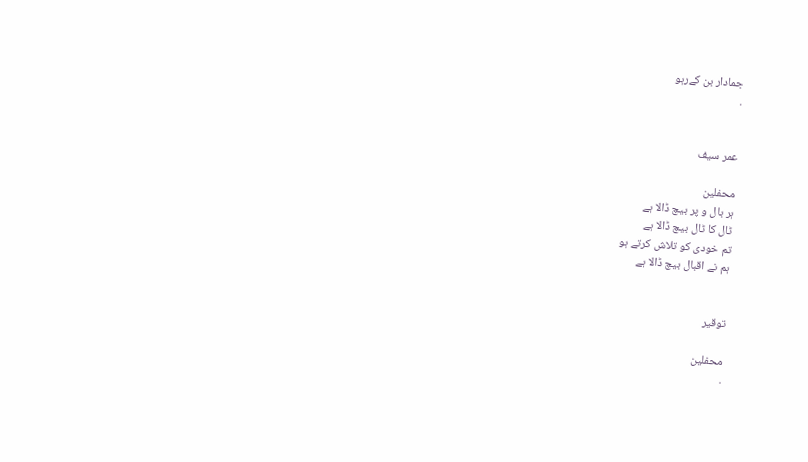جمادار بن کےرہو
.


عمر سیف

محفلین
ہر بال و پر بیچ ڈالا ہے
ٹال کا ٹال بیچ ڈالا ہے
تم خودی کو تلاش کرتے ہو
ہم نے اقبال بیچ ڈالا ہے


توقیر

محفلین
.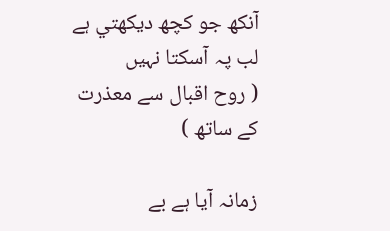آنکھ جو کچھ ديکھتي ہے لب پہ آسکتا نہيں
( روح اقبال سے معذرت کے ساتھ )

زمانہ آيا ہے بے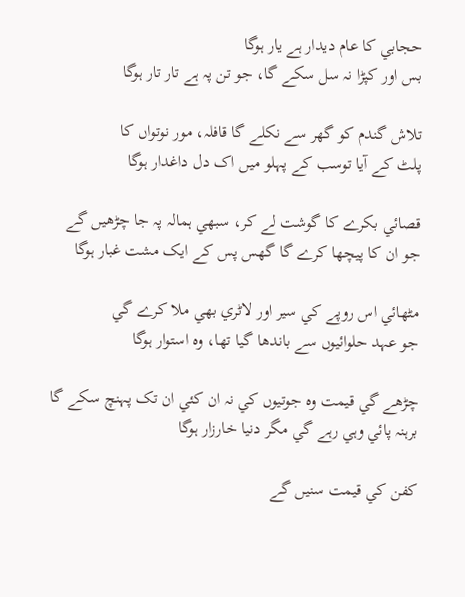حجابي کا عام ديدار ہے يار ہوگا
بس اور کپڑا نہ سل سکے گا، جو تن پہ ہے تار تار ہوگا

تلاش گندم کو گھر سے نکلے گا قافلہ، مور نوتواں کا
پلٹ کے آيا توسب کے پہلو ميں اک دل داغدار ہوگا

قصائي بکرے کا گوشت لے کر، سبھي ہمالہ پہ جا چڑھيں گے
جو ان کا پيچھا کرے گا گھس پس کے ايک مشت غبار ہوگا

مٹھائي اس روپے کي سير اور لاٹري بھي ملا کرے گي
جو عہد حلوائيوں سے باندھا گيا تھا، وہ استوار ہوگا

چڑھے گي قيمت وہ جوتيوں کي نہ ان کئي ان تک پہنچ سکے گا
برہنہ پائي وہي رہے گي مگر دنيا خارزار ہوگا

کفن کي قيمت سنيں گے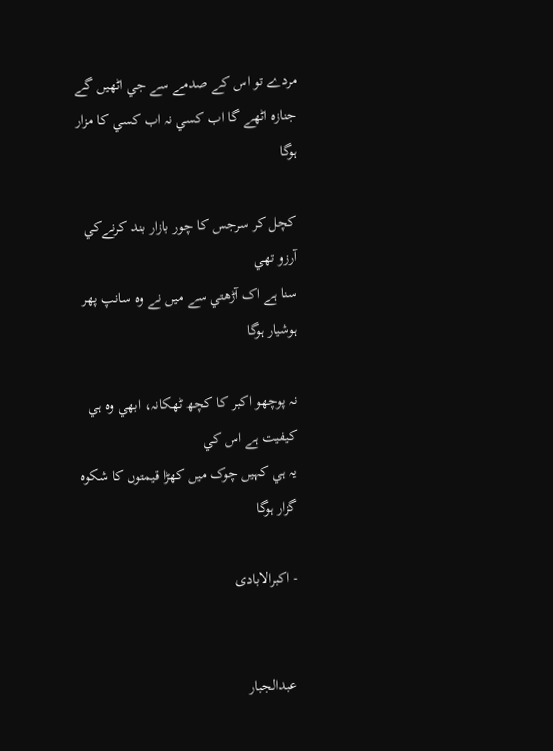مردے تو اس کے صدمے سے جي اٹھيں گے
جنازہ اٹھے گا اب کسي نہ اب کسي کا مزار ہوگا

کچل کر سرجس کا چور بازار بند کرنےکي آرزو تھي
سنا ہے اک آڑھتي سے ميں نے وہ سانپ پھر ہوشيار ہوگا

نہ پوچھو اکبر کا کچھ ٹھکانہ، ابھي وہ ہي کيفيت ہے اس کي
يہ ہي کہيں چوک ميں کھڑا قيمتوں کا شکوہ گزار ہوگا

- اکبرالابادی


عبدالجبار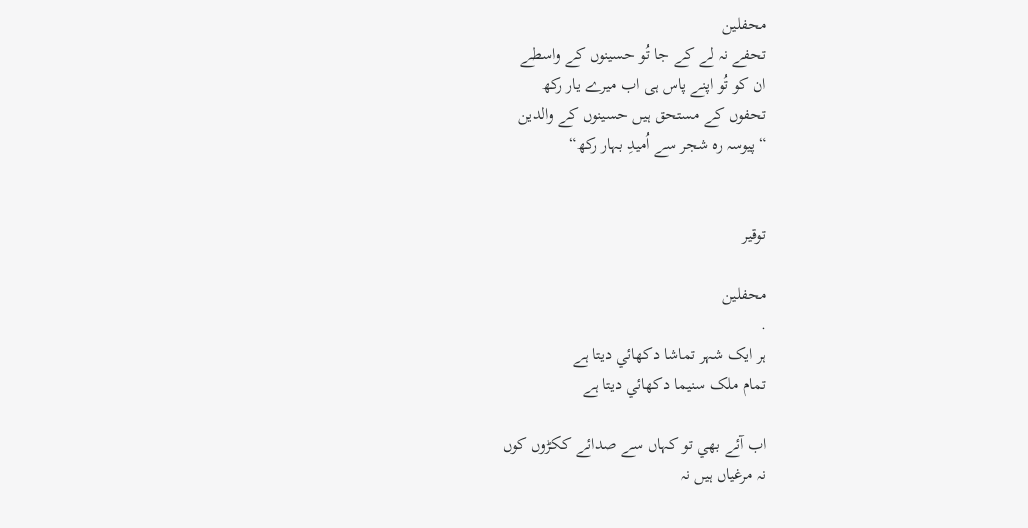محفلین
تحفے نہ لے کے جا تُو حسینوں کے واسطے
ان کو تُو اپنے پاس ہی اب میرے یار رکھ
تحفوں کے مستحق ہیں حسینوں کے والدین
“پیوسہ رہ شجر سے اُمیدِ بہار رکھ“


توقیر

محفلین
.
ہر ايک شہر تماشا دکھائي ديتا ہے
تمام ملک سنيما دکھائي ديتا ہے

اب آئے بھي تو کہاں سے صدائے ککڑوں کوں
نہ مرغياں ہيں نہ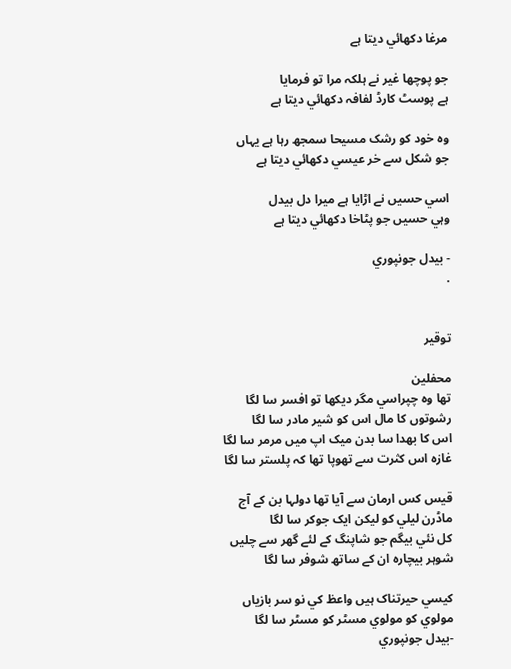مرغا دکھائي ديتا ہے

جو پوچھا غير نے ہلکہ مرا تو فرمايا
ہے پوسٹ کارڈ لفافہ دکھائي ديتا ہے

وہ خود کو رشک مسيحا سمجھ رہا ہے يہاں
جو شکل سے خر عيسي دکھائي ديتا ہے

اسي حسيں نے اڑايا ہے ميرا دل بيدل
وہي حسيں جو پٹاخا دکھائي ديتا ہے

- بيدل جونپوري
.


توقیر

محفلین
تھا وہ چپراسي مگر ديکھا تو افسر سا لگا
رشوتوں کا مال اس کو شير مادر سا لگا
اس کا بھدا سا بدن ميک اپ ميں مرمر سا لگا
غازہ اس کثرت سے تھوپا تھا کہ پلستر سا لگا

قيس کس ارمان سے آيا تھا دولہا بن کے آج
ماڈرن ليلي کو ليکن ايک جوکر سا لگا
کل نئي بيگم جو شاپنگ کے لئے گھر سے چليں
شوہر بيچارہ ان کے ساتھ شوفر سا لگا

کيسي حيرتناک ہيں واعظ کي نو سر بازياں
مولوي کو مولوي مسٹر کو مسٹر سا لگا
-بيدل جونپوري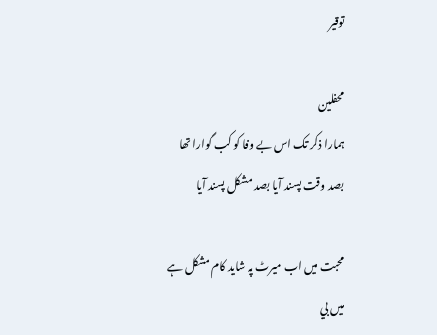توقیر

محفلین
ہمارا ذکر تک اس بے وفا کو کب گوارا تھا
بصد وقت پسند آيا بصد مشکل پسند آيا

محبت ميں اب ميرٹ پہ شايد کام مشکل ہے
ميں بي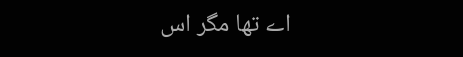اے تھا مگر اس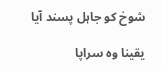شوخ کو جاہل پسند آيا

يقينا وہ سراپا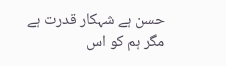حسن ہے شہکار قدرت ہے
مگر ہم کو اس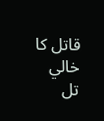قاتل کا خالي تل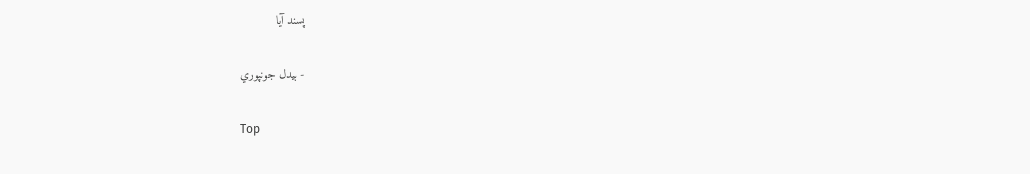پسند آيا

- بيدل جونپوري

Top